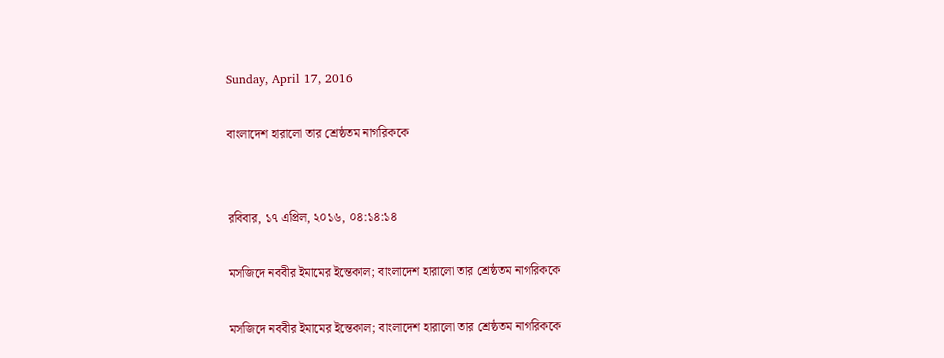Sunday, April 17, 2016

বাংলাদেশ হারালো তার শ্রেষ্ঠতম নাগরিককে


রবিবার, ১৭ এপ্রিল, ২০১৬, ০৪:১৪:১৪

মসজিদে নববীর ইমামের ইন্তেকাল; বাংলাদেশ হারালো তার শ্রেষ্ঠতম নাগরিককে

মসজিদে নববীর ইমামের ইন্তেকাল; বাংলাদেশ হারালো তার শ্রেষ্ঠতম নাগরিককে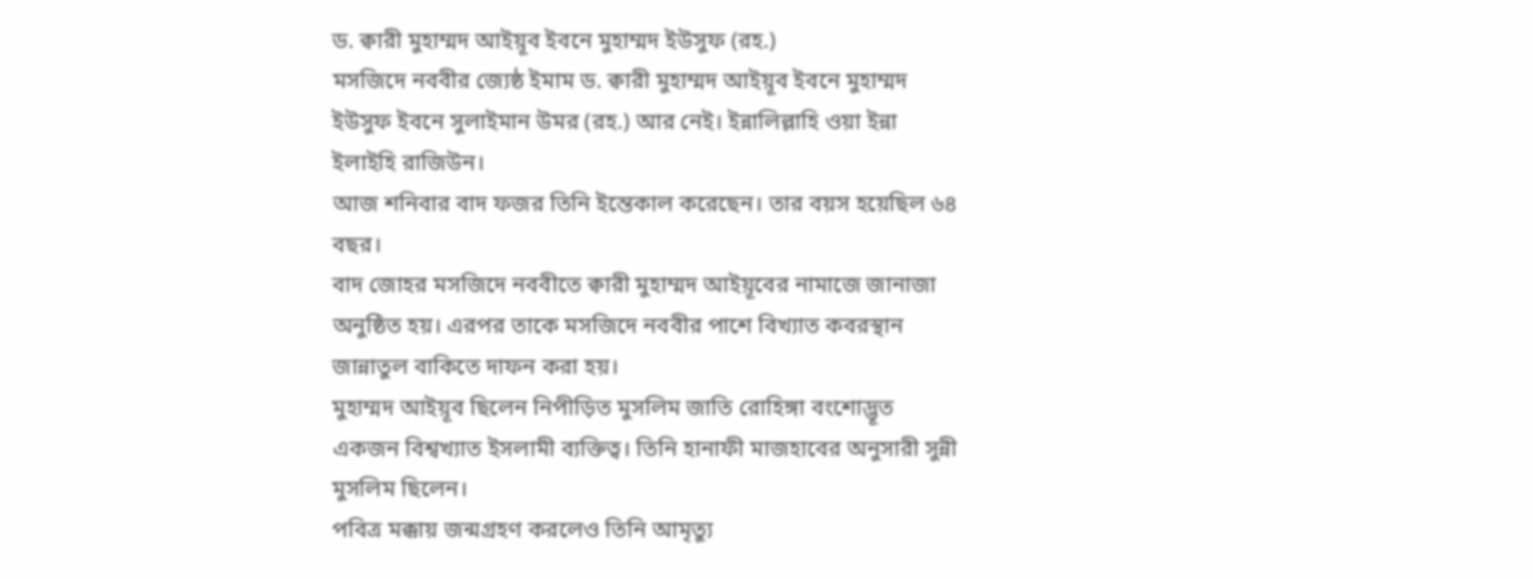ড. ক্বারী মুহাম্মদ আইয়ূব ইবনে মুহাম্মদ ইউসুফ (রহ.)
মসজিদে নববীর জ্যেষ্ঠ ইমাম ড. ক্বারী মুহাম্মদ আইয়ূব ইবনে মুহাম্মদ ইউসুফ ইবনে সুলাইমান উমর (রহ.) আর নেই। ইন্নালিল্লাহি ওয়া ইন্না ইলাইহি রাজিউন।
আজ শনিবার বাদ ফজর তিনি ইন্তেকাল করেছেন। তার বয়স হয়েছিল ৬৪ বছর।
বাদ জোহর মসজিদে নববীতে ক্বারী মুহাম্মদ আইয়ূবের নামাজে জানাজা অনুষ্ঠিত হয়। এরপর তাকে মসজিদে নববীর পাশে বিখ্যাত কবরস্থান জান্নাতুল বাকিতে দাফন করা হয়।
মুহাম্মদ আইয়ূব ছিলেন নিপীড়িত মুসলিম জাতি রোহিঙ্গা বংশোদ্ভূত একজন বিশ্বখ্যাত ইসলামী ব্যক্তিত্ব। তিনি হানাফী মাজহাবের অনুসারী সুন্নী মুসলিম ছিলেন।
পবিত্র মক্কায় জন্মগ্রহণ করলেও তিনি আমৃত্যু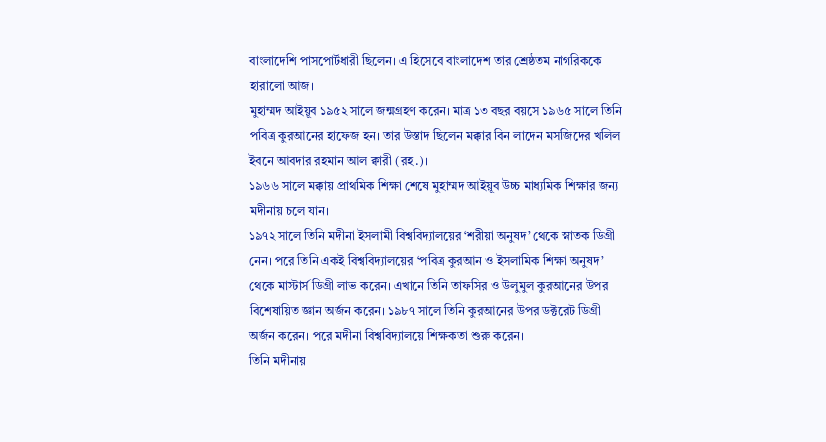বাংলাদেশি পাসপোর্টধারী ছিলেন। এ হিসেবে বাংলাদেশ তার শ্রেষ্ঠতম নাগরিককে হারালো আজ।
মুহাম্মদ আইয়ূব ১৯৫২ সালে জন্মগ্রহণ করেন। মাত্র ১৩ বছর বয়সে ১৯৬৫ সালে তিনি পবিত্র কুরআনের হাফেজ হন। তার উস্তাদ ছিলেন মক্কার বিন লাদেন মসজিদের খলিল ইবনে আবদার রহমান আল ক্বারী (রহ.)।
১৯৬৬ সালে মক্কায় প্রাথমিক শিক্ষা শেষে মুহাম্মদ আইয়ূব উচ্চ মাধ্যমিক শিক্ষার জন্য মদীনায় চলে যান।
১৯৭২ সালে তিনি মদীনা ইসলামী বিশ্ববিদ্যালয়ের ‘শরীয়া অনুষদ’ থেকে স্নাতক ডিগ্রী নেন। পরে তিনি একই বিশ্ববিদ্যালয়ের ‘পবিত্র কুরআন ও ইসলামিক শিক্ষা অনুষদ’ থেকে মাস্টার্স ডিগ্রী লাভ করেন। এখানে তিনি তাফসির ও উলুমুল কুরআনের উপর বিশেষায়িত জ্ঞান অর্জন করেন। ১৯৮৭ সালে তিনি কুরআনের উপর ডক্টরেট ডিগ্রী অর্জন করেন। পরে মদীনা বিশ্ববিদ্যালয়ে শিক্ষকতা শুরু করেন।
তিনি মদীনায়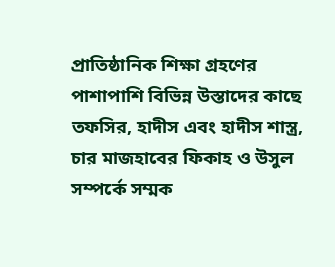প্রাতিষ্ঠানিক শিক্ষা গ্রহণের পাশাপাশি বিভিন্ন উস্তাদের কাছে তফসির, হাদীস এবং হাদীস শাস্ত্র, চার মাজহাবের ফিকাহ ও উসুল সম্পর্কে সম্মক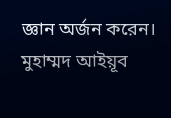জ্ঞান অর্জন করেন।
মুহাম্মদ আইয়ূব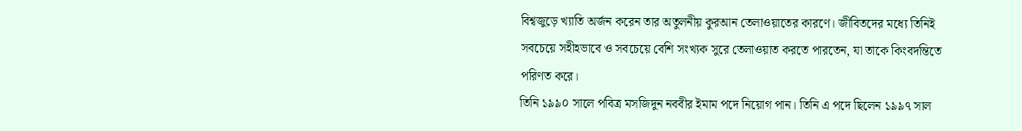বিশ্বজুড়ে খ্যাতি অর্জন করেন তার অতুলনীয় কুরআন তেলাওয়াতের কারণে। জীবিতদের মধ্যে তিনিই সবচেয়ে সহীহভাবে ও সবচেয়ে বেশি সংখ্যক সুরে তেলাওয়াত করতে পারতেন, যা তাকে কিংবদন্তিতে পরিণত করে।
তিনি ১৯৯০ সালে পবিত্র মসজিদুন নববীর ইমাম পদে নিয়োগ পান। তিনি এ পদে ছিলেন ১৯৯৭ সাল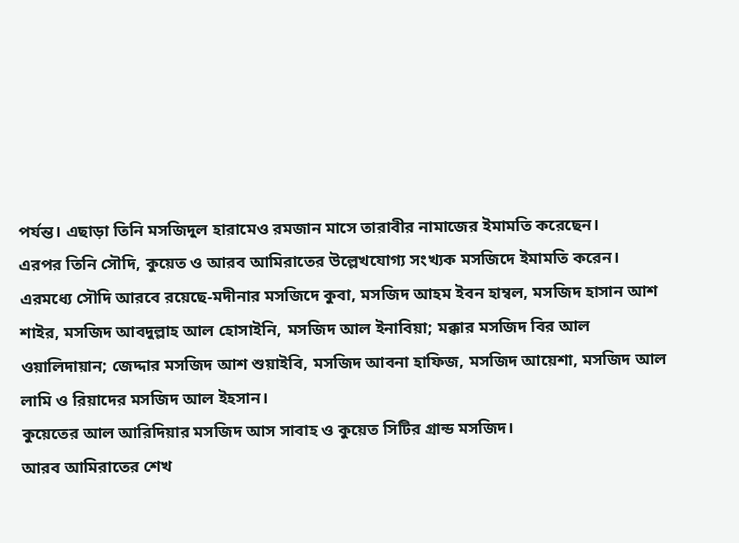পর্যন্ত। এছাড়া তিনি মসজিদুল হারামেও রমজান মাসে তারাবীর নামাজের ইমামতি করেছেন।
এরপর তিনি সৌদি, কুয়েত ও আরব আমিরাতের উল্লেখযোগ্য সংখ্যক মসজিদে ইমামতি করেন।
এরমধ্যে সৌদি আরবে রয়েছে-মদীনার মসজিদে কুবা, মসজিদ আহম ইবন হাম্বল, মসজিদ হাসান আশ শাইর, মসজিদ আবদুল্লাহ আল হোসাইনি, মসজিদ আল ইনাবিয়া; মক্কার মসজিদ বির আল ওয়ালিদায়ান; জেদ্দার মসজিদ আশ শুয়াইবি, মসজিদ আবনা হাফিজ, মসজিদ আয়েশা, মসজিদ আল লামি ও রিয়াদের মসজিদ আল ইহসান।
কুয়েতের আল আরিদিয়ার মসজিদ আস সাবাহ ও কুয়েত সিটির গ্রান্ড মসজিদ।
আরব আমিরাতের শেখ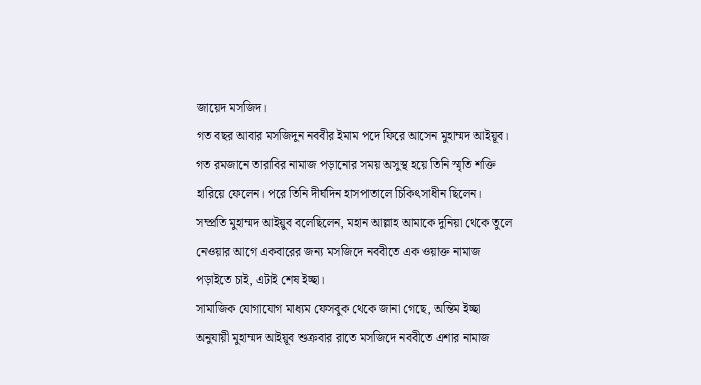জায়েদ মসজিদ।
গত বছর আবার মসজিদুন নববীর ইমাম পদে ফিরে আসেন মুহাম্মদ আইয়ূব। গত রমজানে তারাবির নামাজ পড়ানোর সময় অসুস্থ হয়ে তিনি স্মৃতি শক্তি হারিয়ে ফেলেন। পরে তিনি দীর্ঘদিন হাসপাতালে চিকিৎসাধীন ছিলেন।
সম্প্রতি মুহাম্মদ আইয়ুব বলেছিলেন, মহান আল্লাহ আমাকে দুনিয়া থেকে তুলে নেওয়ার আগে একবারের জন্য মসজিদে নববীতে এক ওয়াক্ত নামাজ পড়াইতে চাই, এটাই শেষ ইচ্ছা।
সামাজিক যোগাযোগ মাধ্যম ফেসবুক থেকে জানা গেছে, অন্তিম ইচ্ছা অনুযায়ী মুহাম্মদ আইয়ূব শুক্রবার রাতে মসজিদে নববীতে এশার নামাজ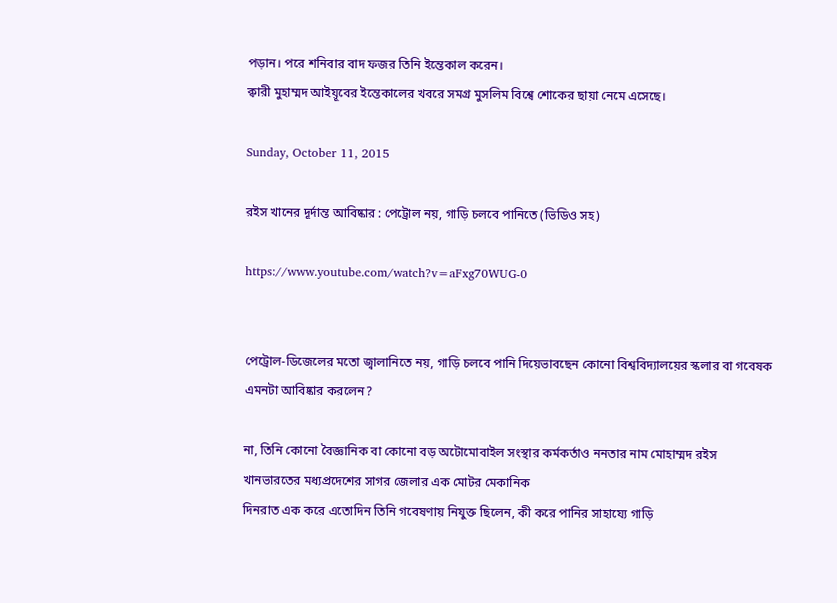পড়ান। পরে শনিবার বাদ ফজর তিনি ইন্তেকাল করেন।
ক্বারী মুহাম্মদ আইয়ূবের ইন্তেকালের খবরে সমগ্র মুসলিম বিশ্বে শোকের ছায়া নেমে এসেছে।

Sunday, October 11, 2015

রইস খানের দূর্দান্ত আবিষ্কার : পেট্রোল নয়, গাড়ি চলবে পানিতে (ভিডিও সহ)

https://www.youtube.com/watch?v=aFxg70WUG-0


পেট্রোল-ডিজেলের মতো জ্বালানিতে নয়, গাড়ি চলবে পানি দিয়েভাবছেন কোনো বিশ্ববিদ্যালয়ের স্কলার বা গবেষক এমনটা আবিষ্কার করলেন?

না, তিনি কোনো বৈজ্ঞানিক বা কোনো বড় অটোমোবাইল সংস্থার কর্মকর্তাও ননতার নাম মোহাম্মদ রইস খানভারতের মধ্যপ্রদেশের সাগর জেলার এক মোটর মেকানিক
দিনরাত এক করে এতোদিন তিনি গবেষণায় নিযুক্ত ছিলেন, কী করে পানির সাহায্যে গাড়ি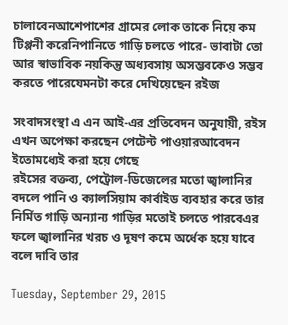চালাবেনআশেপাশের গ্রামের লোক তাকে নিয়ে কম টিপ্পনী করেনিপানিতে গাড়ি চলতে পারে- ভাবাটা তো আর স্বাভাবিক নয়কিন্তু অধ্যবসায় অসম্ভবকেও সম্ভব করতে পারেযেমনটা করে দেখিয়েছেন রইজ

সংবাদসংস্থা এ এন আই-এর প্রতিবেদন অনুযায়ী, রইস এখন অপেক্ষা করছেন পেটেন্ট পাওয়ারআবেদন ইতোমধ্যেই করা হয়ে গেছে
রইসের বক্তব্য, পেট্রোল-ডিজেলের মতো জ্বালানির বদলে পানি ও ক্যালসিয়াম কার্বাইড ব্যবহার করে তার নির্মিত গাড়ি অন্যান্য গাড়ির মতোই চলতে পারবেএর ফলে জ্বালানির খরচ ও দূষণ কমে অর্ধেক হয়ে যাবে বলে দাবি তার

Tuesday, September 29, 2015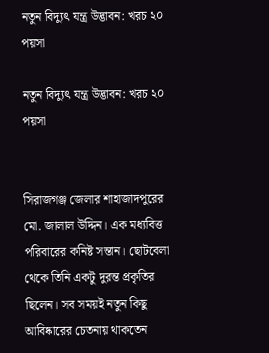নতুন বিদ্যুৎ যন্ত্র উদ্ভাবন: খরচ ২০ পয়সা

নতুন বিদ্যুৎ যন্ত্র উদ্ভাবন: খরচ ২০ পয়সা


সিরাজগঞ্জ জেলার শাহাজাদপুরের মো. জালাল উদ্দিন। এক মধ্যবিত্ত পরিবারের কনিষ্ট সন্তান। ছোটবেলা থেকে তিনি একটু দুরন্ত প্রকৃতির ছিলেন। সব সময়ই নতুন কিছু আবিষ্কারের চেতনায় থাকতেন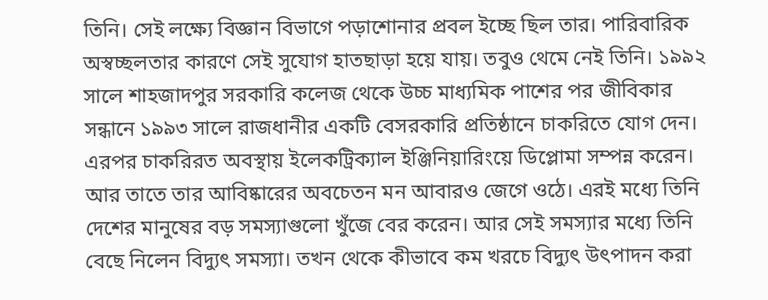তিনি। সেই লক্ষ্যে বিজ্ঞান বিভাগে পড়াশোনার প্রবল ইচ্ছে ছিল তার। পারিবারিক অস্বচ্ছলতার কারণে সেই সুযোগ হাতছাড়া হয়ে যায়। তবুও থেমে নেই তিনি। ১৯৯২ সালে শাহজাদপুর সরকারি কলেজ থেকে উচ্চ মাধ্যমিক পাশের পর জীবিকার সন্ধানে ১৯৯৩ সালে রাজধানীর একটি বেসরকারি প্রতিষ্ঠানে চাকরিতে যোগ দেন।
এরপর চাকরিরত অবস্থায় ইলেকট্রিক্যাল ইঞ্জিনিয়ারিংয়ে ডিপ্লোমা সম্পন্ন করেন। আর তাতে তার আবিষ্কারের অবচেতন মন আবারও জেগে ওঠে। এরই মধ্যে তিনি দেশের মানুষের বড় সমস্যাগুলো খুঁজে বের করেন। আর সেই সমস্যার মধ্যে তিনি বেছে নিলেন বিদ্যুৎ সমস্যা। তখন থেকে কীভাবে কম খরচে বিদ্যুৎ উৎপাদন করা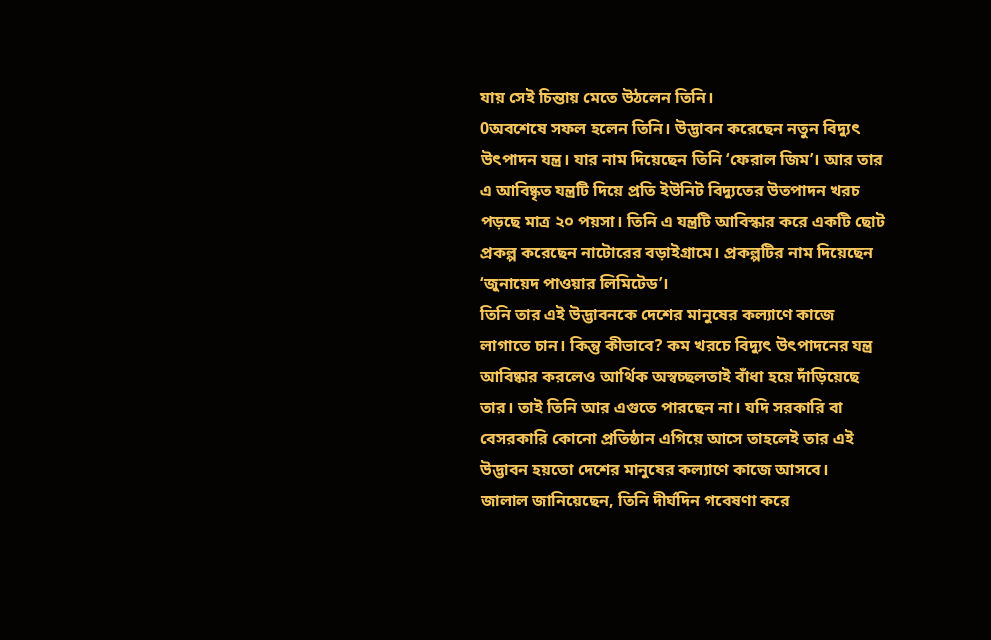যায় সেই চিন্তায় মেতে উঠলেন তিনি।
0অবশেষে সফল হলেন তিনি। উদ্ভাবন করেছেন নতুন বিদ্যুৎ উৎপাদন যন্ত্র। যার নাম দিয়েছেন তিনি ‘ফেরাল জিম’। আর তার এ আবিষ্কৃত যন্ত্রটি দিয়ে প্রতি ইউনিট বিদ্যুতের উতপাদন খরচ পড়ছে মাত্র ২০ পয়সা। তিনি এ যন্ত্রটি আবিস্কার করে একটি ছোট প্রকল্প করেছেন নাটোরের বড়াইগ্রামে। প্রকল্পটির নাম দিয়েছেন ‘জুনায়েদ পাওয়ার লিমিটেড’।
তিনি তার এই উদ্ভাবনকে দেশের মানুষের কল্যাণে কাজে লাগাতে চান। কিন্তু কীভাবে? কম খরচে বিদ্যুৎ উৎপাদনের যন্ত্র আবিষ্কার করলেও আর্থিক অস্বচ্ছলতাই বাঁধা হয়ে দাঁড়িয়েছে তার। তাই তিনি আর এগুতে পারছেন না। যদি সরকারি বা বেসরকারি কোনো প্রতিষ্ঠান এগিয়ে আসে তাহলেই তার এই উদ্ভাবন হয়তো দেশের মানুষের কল্যাণে কাজে আসবে।
জালাল জানিয়েছেন, তিনি দীর্ঘদিন গবেষণা করে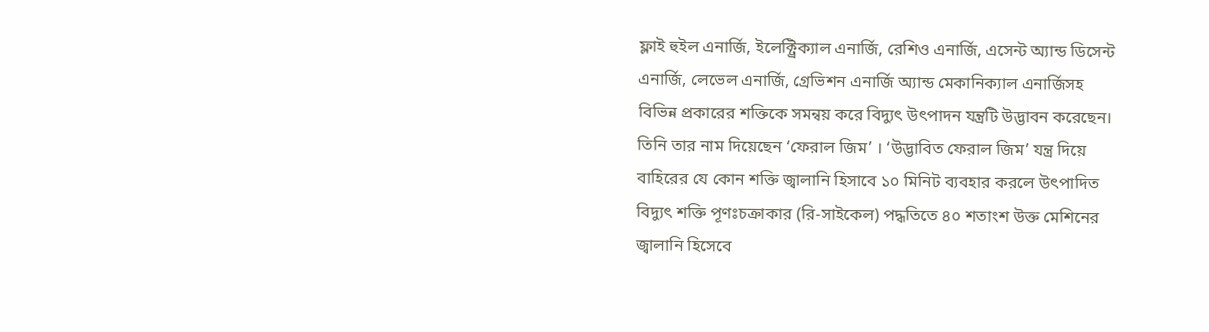ফ্লাই হুইল এনার্জি, ইলেক্ট্রিক্যাল এনার্জি, রেশিও এনার্জি, এসেন্ট অ্যান্ড ডিসেন্ট এনার্জি, লেভেল এনার্জি, গ্রেভিশন এনার্জি অ্যান্ড মেকানিক্যাল এনার্জিসহ বিভিন্ন প্রকারের শক্তিকে সমন্বয় করে বিদ্যুৎ উৎপাদন যন্ত্রটি উদ্ভাবন করেছেন। তিনি তার নাম দিয়েছেন ‘ফেরাল জিম’ । ‘উদ্ভাবিত ফেরাল জিম’ যন্ত্র দিয়ে বাহিরের যে কোন শক্তি জ্বালানি হিসাবে ১০ মিনিট ব্যবহার করলে উৎপাদিত বিদ্যুৎ শক্তি পূণঃচক্রাকার (রি-সাইকেল) পদ্ধতিতে ৪০ শতাংশ উক্ত মেশিনের জ্বালানি হিসেবে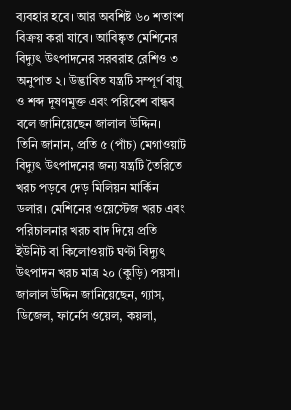ব্যবহার হবে। আর অবশিষ্ট ৬০ শতাংশ বিক্রয় করা যাবে। আবিষ্কৃত মেশিনের বিদ্যুৎ উৎপাদনের সরবরাহ রেশিও ৩ অনুপাত ২। উদ্ভাবিত যন্ত্রটি সম্পূর্ণ বায়ু ও শব্দ দূষণমূক্ত এবং পরিবেশ বান্ধব বলে জানিয়েছেন জালাল উদ্দিন।
তিনি জানান, প্রতি ৫ (পাঁচ) মেগাওয়াট বিদ্যুৎ উৎপাদনের জন্য যন্ত্রটি তৈরিতে খরচ পড়বে দেড় মিলিয়ন মার্কিন ডলার। মেশিনের ওয়েস্টেজ খরচ এবং পরিচালনার খরচ বাদ দিয়ে প্রতি ইউনিট বা কিলোওয়াট ঘণ্টা বিদ্যুৎ উৎপাদন খরচ মাত্র ২০ (কুড়ি) পয়সা।
জালাল উদ্দিন জানিয়েছেন, গ্যাস, ডিজেল, ফার্নেস ওয়েল, কয়লা,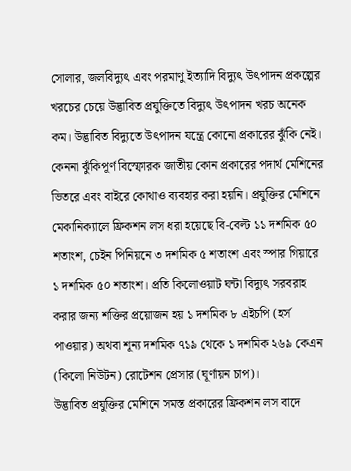সোলার, জলবিদ্যুৎ এবং পরমাণু ইত্যাদি বিদ্যুৎ উৎপাদন প্রকল্পের খরচের চেয়ে উদ্ভাবিত প্রযুক্তিতে বিদ্যুৎ উৎপাদন খরচ অনেক কম। উদ্ভাবিত বিদ্যুতে উৎপাদন যন্ত্রে কোনো প্রকারের ঝুঁকি নেই। কেননা ঝুঁকিপূর্ণ বিস্ফোরক জাতীয় কোন প্রকারের পদার্থ মেশিনের ভিতরে এবং বাইরে কোথাও ব্যবহার করা হয়নি। প্রযুক্তির মেশিনে মেকানিক্যালে ফ্রিকশন লস ধরা হয়েছে বি-বেল্ট ১১ দশমিক ৫০ শতাংশ, চেইন পিনিয়নে ৩ দশমিক ৫ শতাংশ এবং স্পার গিয়ারে ১ দশমিক ৫০ শতাংশ। প্রতি কিলোওয়াট ঘন্টা বিদ্যুৎ সরবরাহ করার জন্য শক্তির প্রয়োজন হয় ১ দশমিক ৮ এইচপি (হর্স পাওয়ার) অথবা শূন্য দশমিক ৭১৯ থেকে ১ দশমিক ২৬৯ কেএন (কিলো নিউটন) রোটেশন প্রেসার (ঘূর্ণায়ন চাপ)।
উদ্ভাবিত প্রযুক্তির মেশিনে সমস্ত প্রকারের ফ্রিকশন লস বাদে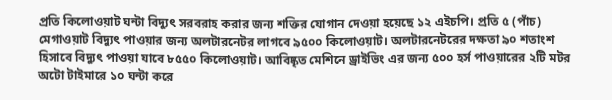প্রতি কিলোওয়াট ঘন্টা বিদ্যুৎ সরবরাহ করার জন্য শক্তির যোগান দেওয়া হয়েছে ১২ এইচপি। প্রতি ৫ (পাঁচ) মেগাওয়াট বিদ্যুৎ পাওয়ার জন্য অলটারনেটর লাগবে ৯৫০০ কিলোওয়াট। অলটারনেটরের দক্ষতা ৯০ শতাংশ হিসাবে বিদ্যুৎ পাওয়া যাবে ৮৫৫০ কিলোওয়াট। আবিষ্কৃত মেশিনে ড্রাইভিং এর জন্য ৫০০ হর্স পাওয়ারের ২টি মটর অটো টাইমারে ১০ ঘন্টা করে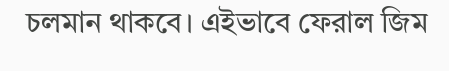চলমান থাকবে। এইভাবে ফেরাল জিম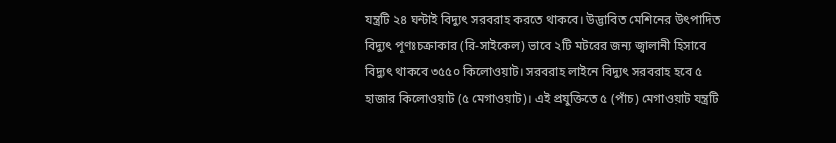যন্ত্রটি ২৪ ঘন্টাই বিদ্যুৎ সরবরাহ করতে থাকবে। উদ্ভাবিত মেশিনের উৎপাদিত বিদ্যুৎ পূণঃচক্রাকার (রি-সাইকেল) ভাবে ২টি মটরের জন্য জ্বালানী হিসাবে বিদ্যুৎ থাকবে ৩৫৫০ কিলোওয়াট। সরবরাহ লাইনে বিদ্যুৎ সরবরাহ হবে ৫ হাজার কিলোওয়াট (৫ মেগাওয়াট)। এই প্রযুক্তিতে ৫ (পাঁচ) মেগাওয়াট যন্ত্রটি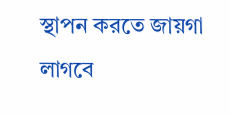স্থাপন করতে জায়গা লাগবে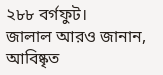২৮৮ বর্গফুট।
জালাল আরও জানান, আবিষ্কৃত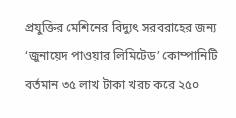প্রযুক্তির মেশিনের বিদ্যুৎ সরবরাহের জন্য ‘জুনায়েদ পাওয়ার লিমিটেড’ কোম্পানিটি বর্তমান ৩৫ লাখ টাকা খরচ করে ২৫০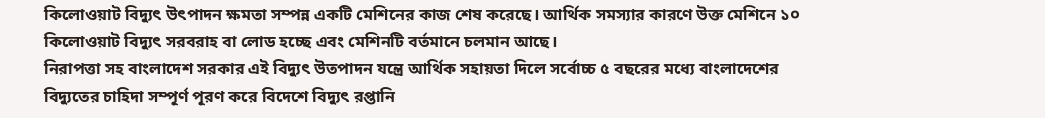কিলোওয়াট বিদ্যুৎ উৎপাদন ক্ষমতা সম্পন্ন একটি মেশিনের কাজ শেষ করেছে। আর্থিক সমস্যার কারণে উক্ত মেশিনে ১০ কিলোওয়াট বিদ্যুৎ সরবরাহ বা লোড হচ্ছে এবং মেশিনটি বর্তমানে চলমান আছে।
নিরাপত্তা সহ বাংলাদেশ সরকার এই বিদ্যুৎ উতপাদন যন্ত্রে আর্থিক সহায়তা দিলে সর্বোচ্চ ৫ বছরের মধ্যে বাংলাদেশের বিদ্যুতের চাহিদা সম্পূর্ণ পূরণ করে বিদেশে বিদ্যুৎ রপ্তানি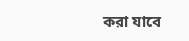করা যাবে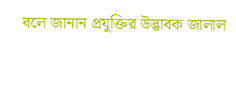বলে জানান প্রযুক্তির উদ্ভাবক জালাল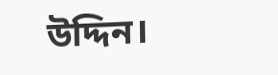উদ্দিন।